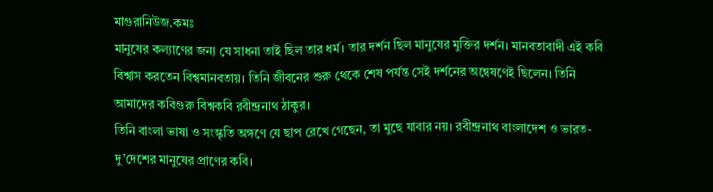মাগুরানিউজ.কমঃ
মানুষের কল্যাণের জন্য যে সাধনা তাই ছিল তার ধর্ম। তার দর্শন ছিল মানুষের মুক্তির দর্শন। মানবতাবাদী এই কবি বিশ্বাস করতেন বিশ্বমানবতায়। তিনি জীবনের শুরু থেকে শেষ পর্যন্ত সেই দর্শনের অন্বেষণেই ছিলেন। তিনি আমাদের কবিগুরু বিশ্বকবি রবীন্দ্রনাথ ঠাকুর।
তিনি বাংলা ভাষা ও সংস্কৃতি অঙ্গণে যে ছাপ রেখে গেছেন, তা মুছে যাবার নয়। রবীন্দ্রনাথ বাংলাদেশ ও ভারত- দু’দেশের মানুষের প্রাণের কবি।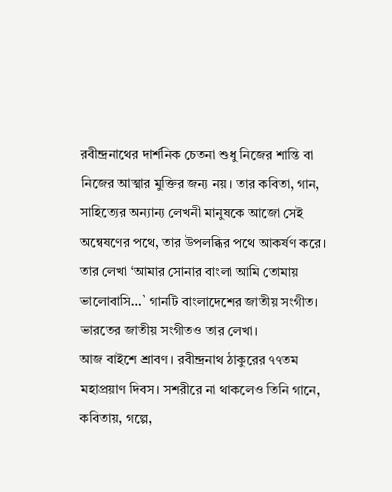রবীন্দ্রনাথের দার্শনিক চেতনা শুধু নিজের শান্তি বা নিজের আত্মার মুক্তির জন্য নয়। তার কবিতা, গান, সাহিত্যের অন্যান্য লেখনী মানুষকে আজো সেই অন্বেষণের পথে, তার উপলব্ধির পথে আকর্ষণ করে। তার লেখা ‘আমার সোনার বাংলা আমি তোমায় ভালোবাসি…` গানটি বাংলাদেশের জাতীয় সংগীত। ভারতের জাতীয় সংগীতও তার লেখা।
আজ বাইশে শ্রাবণ। রবীন্দ্রনাথ ঠাকুরের ৭৭তম মহাপ্রয়াণ দিবস। সশরীরে না থাকলেও তিনি গানে, কবিতায়, গল্পে,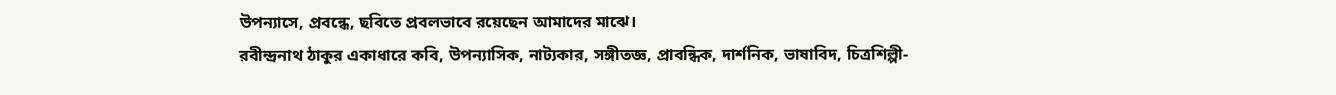উপন্যাসে, প্রবন্ধে, ছবিতে প্রবলভাবে রয়েছেন আমাদের মাঝে।
রবীন্দ্রনাথ ঠাকুর একাধারে কবি, উপন্যাসিক, নাট্যকার, সঙ্গীতজ্ঞ, প্রাবন্ধিক, দার্শনিক, ভাষাবিদ, চিত্রশিল্পী-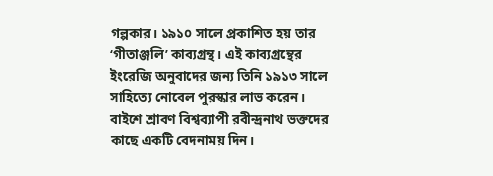গল্পকার। ১৯১০ সালে প্রকাশিত হয় তার ‘গীতাঞ্জলি’ কাব্যগ্রন্থ। এই কাব্যগ্রন্থের ইংরেজি অনুবাদের জন্য তিনি ১৯১৩ সালে সাহিত্যে নোবেল পুরস্কার লাভ করেন।
বাইশে শ্রাবণ বিশ্বব্যাপী রবীন্দ্রনাথ ভক্তদের কাছে একটি বেদনাময় দিন।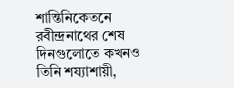শান্তিনিকেতনে রবীন্দ্রনাথের শেষ দিনগুলোতে কখনও তিনি শয্যাশায়ী,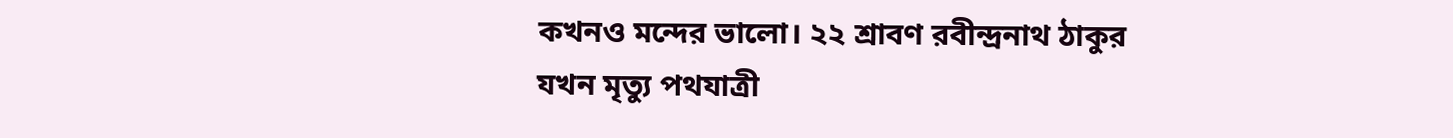কখনও মন্দের ভালো। ২২ শ্রাবণ রবীন্দ্রনাথ ঠাকুর যখন মৃত্যু পথযাত্রী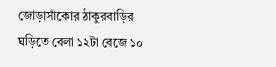জোড়াসাঁকোর ঠাকুরবাড়ির ঘড়িতে বেলা ১২টা বেজে ১০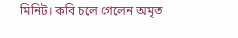মিনিট। কবি চলে গেলেন অমৃত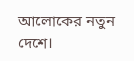আলোকের নতুন দেশে।